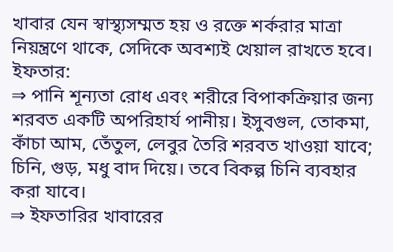খাবার যেন স্বাস্থ্যসম্মত হয় ও রক্তে শর্করার মাত্রা নিয়ন্ত্রণে থাকে, সেদিকে অবশ্যই খেয়াল রাখতে হবে।
ইফতার:
⇒ পানি শূন্যতা রোধ এবং শরীরে বিপাকক্রিয়ার জন্য শরবত একটি অপরিহার্য পানীয়। ইসুবগুল, তোকমা, কাঁচা আম, তেঁতুল, লেবুর তৈরি শরবত খাওয়া যাবে; চিনি, গুড়, মধু বাদ দিয়ে। তবে বিকল্প চিনি ব্যবহার করা যাবে।
⇒ ইফতারির খাবারের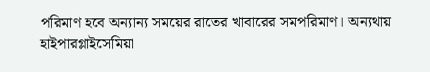পরিমাণ হবে অন্যান্য সময়ের রাতের খাবারের সমপরিমাণ। অন্যথায় হাইপারগ্লাইসেমিয়া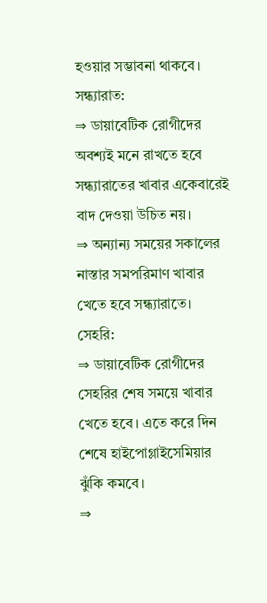হওয়ার সম্ভাবনা থাকবে।
সন্ধ্যারাত:
⇒ ডায়াবেটিক রোগীদের অবশ্যই মনে রাখতে হবে সন্ধ্যারাতের খাবার একেবারেই বাদ দেওয়া উচিত নয়।
⇒ অন্যান্য সময়ের সকালের নাস্তার সমপরিমাণ খাবার খেতে হবে সন্ধ্যারাতে।
সেহরি:
⇒ ডায়াবেটিক রোগীদের সেহরির শেষ সময়ে খাবার খেতে হবে। এতে করে দিন শেষে হাইপোগ্লাইসেমিয়ার ঝুঁকি কমবে।
⇒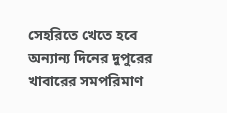সেহরিতে খেতে হবে অন্যান্য দিনের দুপুরের খাবারের সমপরিমাণ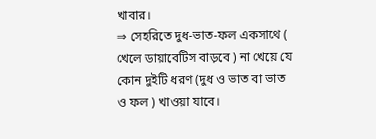খাবার।
⇒ সেহরিতে দুধ-ভাত-ফল একসাথে ( খেলে ডায়াবেটিস বাড়বে ) না খেয়ে যে কোন দুইটি ধরণ (দুধ ও ভাত বা ভাত ও ফল ) খাওয়া যাবে।